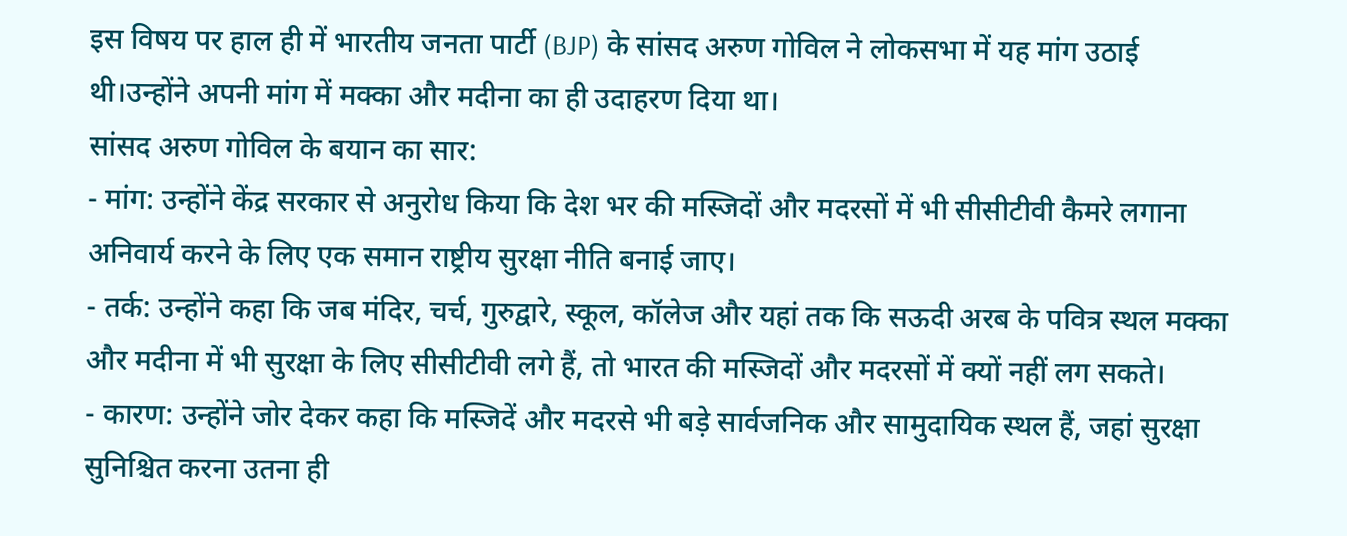इस विषय पर हाल ही में भारतीय जनता पार्टी (BJP) के सांसद अरुण गोविल ने लोकसभा में यह मांग उठाई थी।उन्होंने अपनी मांग में मक्का और मदीना का ही उदाहरण दिया था।
सांसद अरुण गोविल के बयान का सार:
- मांग: उन्होंने केंद्र सरकार से अनुरोध किया कि देश भर की मस्जिदों और मदरसों में भी सीसीटीवी कैमरे लगाना अनिवार्य करने के लिए एक समान राष्ट्रीय सुरक्षा नीति बनाई जाए।
- तर्क: उन्होंने कहा कि जब मंदिर, चर्च, गुरुद्वारे, स्कूल, कॉलेज और यहां तक कि सऊदी अरब के पवित्र स्थल मक्का और मदीना में भी सुरक्षा के लिए सीसीटीवी लगे हैं, तो भारत की मस्जिदों और मदरसों में क्यों नहीं लग सकते।
- कारण: उन्होंने जोर देकर कहा कि मस्जिदें और मदरसे भी बड़े सार्वजनिक और सामुदायिक स्थल हैं, जहां सुरक्षा सुनिश्चित करना उतना ही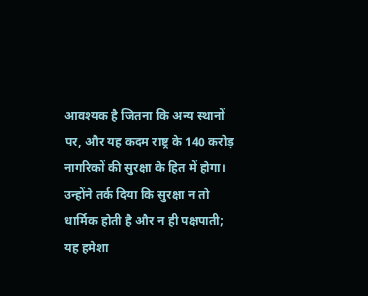आवश्यक है जितना कि अन्य स्थानों पर, और यह कदम राष्ट्र के 140 करोड़ नागरिकों की सुरक्षा के हित में होगा। उन्होंने तर्क दिया कि सुरक्षा न तो धार्मिक होती है और न ही पक्षपाती; यह हमेशा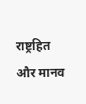राष्ट्रहित और मानव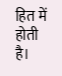हित में होती है।